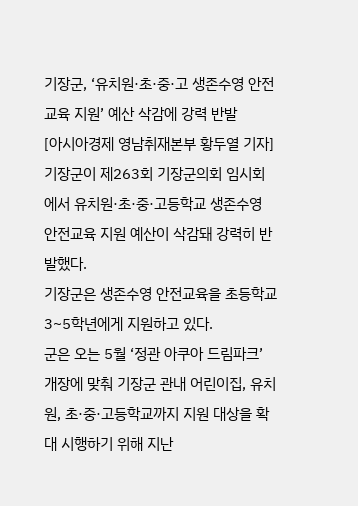기장군, ‘유치원·초·중·고 생존수영 안전교육 지원’ 예산 삭감에 강력 반발
[아시아경제 영남취재본부 황두열 기자] 기장군이 제263회 기장군의회 임시회에서 유치원·초·중·고등학교 생존수영 안전교육 지원 예산이 삭감돼 강력히 반발했다.
기장군은 생존수영 안전교육을 초등학교 3~5학년에게 지원하고 있다.
군은 오는 5월 ‘정관 아쿠아 드림파크’ 개장에 맞춰 기장군 관내 어린이집, 유치원, 초·중·고등학교까지 지원 대상을 확대 시행하기 위해 지난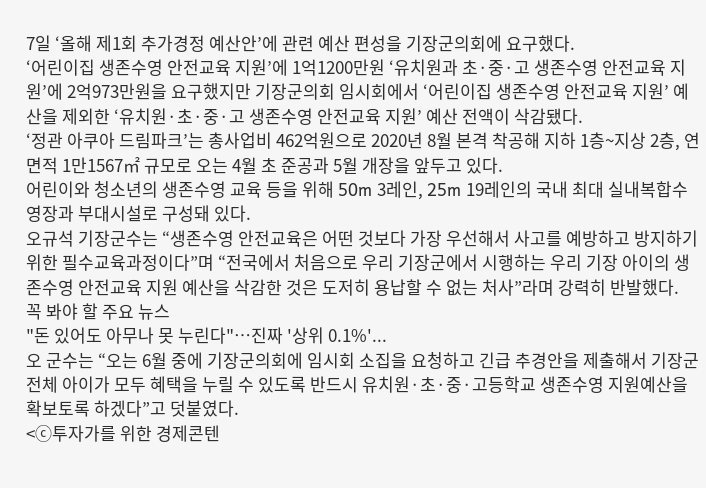7일 ‘올해 제1회 추가경정 예산안’에 관련 예산 편성을 기장군의회에 요구했다.
‘어린이집 생존수영 안전교육 지원’에 1억1200만원 ‘유치원과 초·중·고 생존수영 안전교육 지원’에 2억973만원을 요구했지만 기장군의회 임시회에서 ‘어린이집 생존수영 안전교육 지원’ 예산을 제외한 ‘유치원·초·중·고 생존수영 안전교육 지원’ 예산 전액이 삭감됐다.
‘정관 아쿠아 드림파크’는 총사업비 462억원으로 2020년 8월 본격 착공해 지하 1층~지상 2층, 연면적 1만1567㎡ 규모로 오는 4월 초 준공과 5월 개장을 앞두고 있다.
어린이와 청소년의 생존수영 교육 등을 위해 50m 3레인, 25m 19레인의 국내 최대 실내복합수영장과 부대시설로 구성돼 있다.
오규석 기장군수는 “생존수영 안전교육은 어떤 것보다 가장 우선해서 사고를 예방하고 방지하기 위한 필수교육과정이다”며 “전국에서 처음으로 우리 기장군에서 시행하는 우리 기장 아이의 생존수영 안전교육 지원 예산을 삭감한 것은 도저히 용납할 수 없는 처사”라며 강력히 반발했다.
꼭 봐야 할 주요 뉴스
"돈 있어도 아무나 못 누린다"…진짜 '상위 0.1%'...
오 군수는 “오는 6월 중에 기장군의회에 임시회 소집을 요청하고 긴급 추경안을 제출해서 기장군 전체 아이가 모두 혜택을 누릴 수 있도록 반드시 유치원·초·중·고등학교 생존수영 지원예산을 확보토록 하겠다”고 덧붙였다.
<ⓒ투자가를 위한 경제콘텐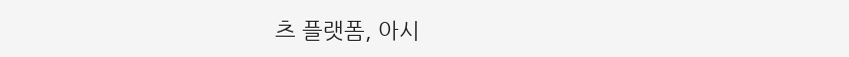츠 플랫폼, 아시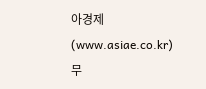아경제(www.asiae.co.kr) 무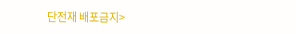단전재 배포금지>